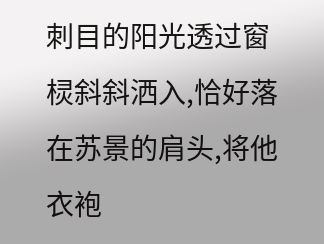刺目的阳光透过窗棂斜斜洒入,恰好落在苏景的肩头,将他衣袍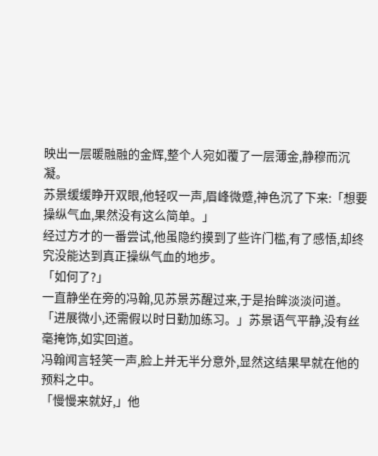映出一层暖融融的金辉,整个人宛如覆了一层薄金,静穆而沉凝。
苏景缓缓睁开双眼,他轻叹一声,眉峰微蹙,神色沉了下来:「想要操纵气血,果然没有这么简单。」
经过方才的一番尝试,他虽隐约摸到了些许门槛,有了感悟,却终究没能达到真正操纵气血的地步。
「如何了?」
一直静坐在旁的冯翰,见苏景苏醒过来,于是抬眸淡淡问道。
「进展微小,还需假以时日勤加练习。」苏景语气平静,没有丝毫掩饰,如实回道。
冯翰闻言轻笑一声,脸上并无半分意外,显然这结果早就在他的预料之中。
「慢慢来就好,」他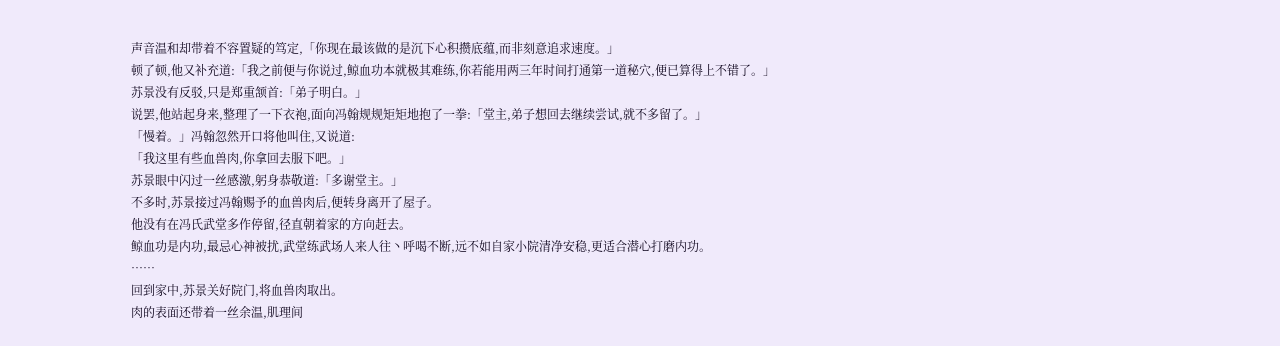声音温和却带着不容置疑的笃定,「你现在最该做的是沉下心积攒底蕴,而非刻意追求速度。」
顿了顿,他又补充道:「我之前便与你说过,鲸血功本就极其难练,你若能用两三年时间打通第一道秘穴,便已算得上不错了。」
苏景没有反驳,只是郑重颔首:「弟子明白。」
说罢,他站起身来,整理了一下衣袍,面向冯翰规规矩矩地抱了一拳:「堂主,弟子想回去继续尝试,就不多留了。」
「慢着。」冯翰忽然开口将他叫住,又说道:
「我这里有些血兽肉,你拿回去服下吧。」
苏景眼中闪过一丝感激,躬身恭敬道:「多谢堂主。」
不多时,苏景接过冯翰赐予的血兽肉后,便转身离开了屋子。
他没有在冯氏武堂多作停留,径直朝着家的方向赶去。
鲸血功是内功,最忌心神被扰,武堂练武场人来人往丶呼喝不断,远不如自家小院清净安稳,更适合潜心打磨内功。
……
回到家中,苏景关好院门,将血兽肉取出。
肉的表面还带着一丝余温,肌理间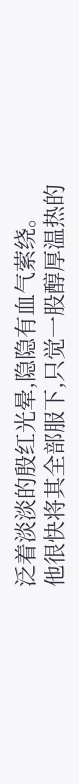泛着淡淡的殷红光晕,隐隐有血气萦绕。
他很快将其全部服下,只觉一股醇厚温热的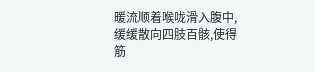暖流顺着喉咙滑入腹中,缓缓散向四肢百骸,使得筋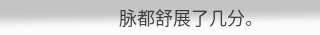脉都舒展了几分。